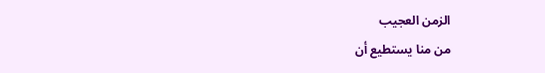الزمن العجيب
من منا يستطيع أن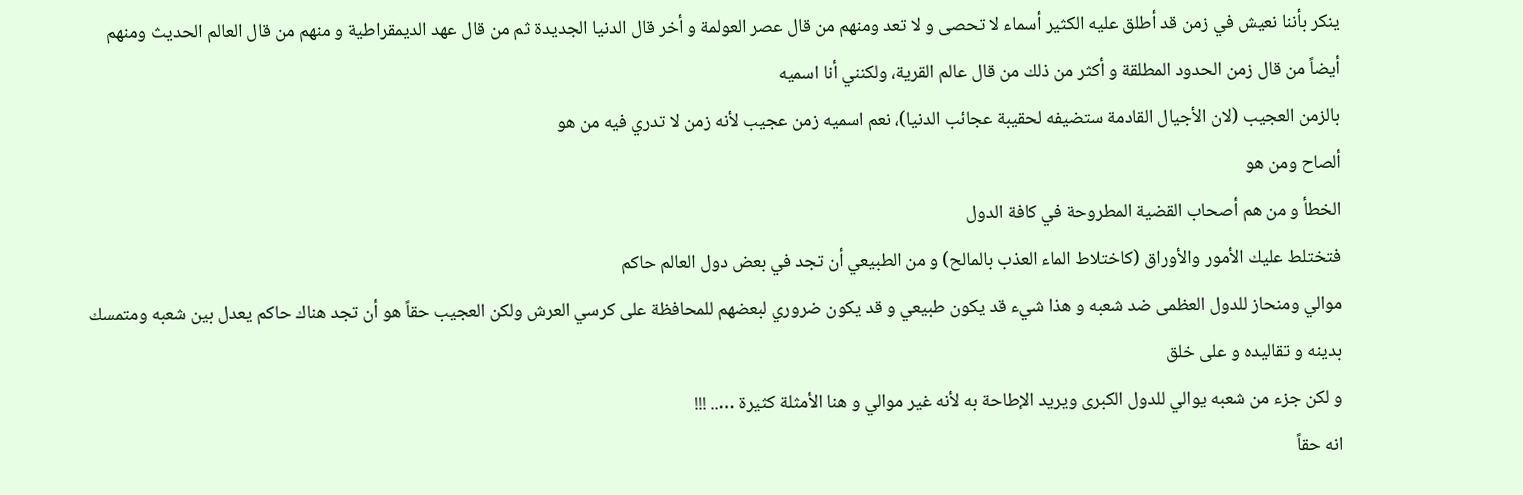ينكر بأننا نعيش في زمن قد أطلق عليه الكثير أسماء لا تحصى و لا تعد ومنهم من قال عصر العولمة و أخر قال الدنيا الجديدة ثم من قال عهد الديمقراطية و منهم من قال العالم الحديث ومنهم أيضاً من قال زمن الحدود المطلقة و أكثر من ذلك من قال عالم القرية، ولكنني أنا اسميه
بالزمن العجيب (لان الأجيال القادمة ستضيفه لحقيبة عجائب الدنيا)، نعم اسميه زمن عجيب لأنه زمن لا تدري فيه من هو
ألصاح ومن هو
الخطأ و من هم أصحاب القضية المطروحة في كافة الدول
فتختلط عليك الأمور والأوراق (كاختلاط الماء العذب بالمالح) و من الطبيعي أن تجد في بعض دول العالم حاكم
موالي ومنحاز للدول العظمى ضد شعبه و هذا شيء قد يكون طبيعي و قد يكون ضروري لبعضهم للمحافظة على كرسي العرش ولكن العجيب حقاً هو أن تجد هناك حاكم يعدل بين شعبه ومتمسك بدينه و تقاليده و على خلق
و لكن جزء من شعبه يوالي للدول الكبرى ويريد الإطاحة به لأنه غير موالي و هنا الأمثلة كثيرة ….. !!!
انه حقاً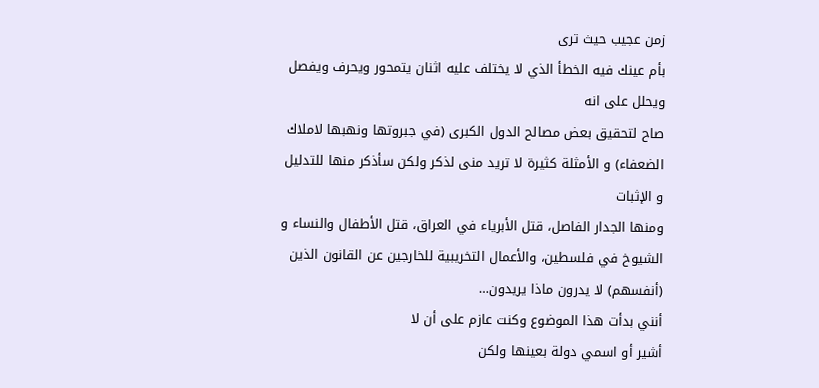زمن عجيب حيث ترى
بأم عينك فيه الخطأ الذي لا يختلف عليه اثنان يتمحور ويحرف ويفصل ويحلل على انه
صاح لتحقيق بعض مصالح الدول الكبرى (في جبروتها ونهبها لاملاك الضعفاء) و الأمثلة كثيرة لا تريد منى لذكر ولكن سأذكر منها للتدليل و الإثبات
ومنها الجدار الفاصل، قتل الأبرياء في العراق، قتل الأطفال والنساء و الشيوخ في فلسطين، والأعمال التخريبية للخارجين عن القانون الذين (أنفسهم) لا يدرون ماذا يريدون…
أنني بدأت هذا الموضوع وكنت عازم على أن لا
أشير أو اسمي دولة بعينها ولكن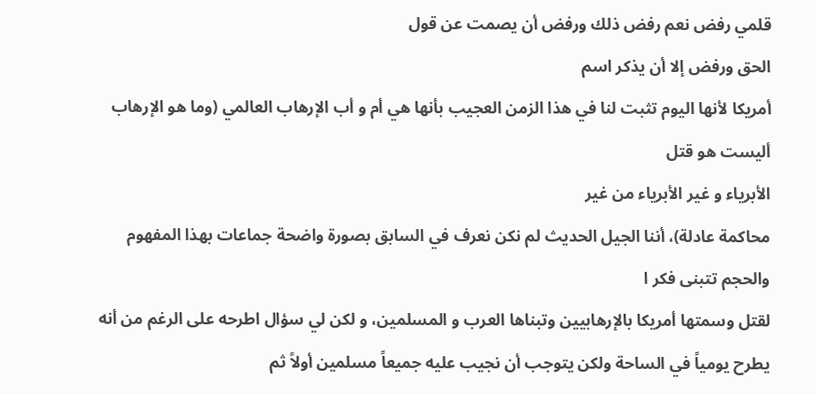قلمي رفض نعم رفض ذلك ورفض أن يصمت عن قول
الحق ورفض إلا أن يذكر اسم
أمريكا لأنها اليوم تثبت لنا في هذا الزمن العجيب بأنها هي أم و أب الإرهاب العالمي (وما هو الإرهاب أليست هو قتل
الأبرياء و غير الأبرياء من غير
محاكمة عادلة)، أننا الجيل الحديث لم نكن نعرف في السابق بصورة واضحة جماعات بهذا المفهوم والحجم تتبنى فكر ا
لقتل وسمتها أمريكا بالإرهابيين وتبناها العرب و المسلمين، و لكن لي سؤال اطرحه على الرغم من أنه يطرح يومياً في الساحة ولكن يتوجب أن نجيب عليه جميعاً مسلمين أولاً ثم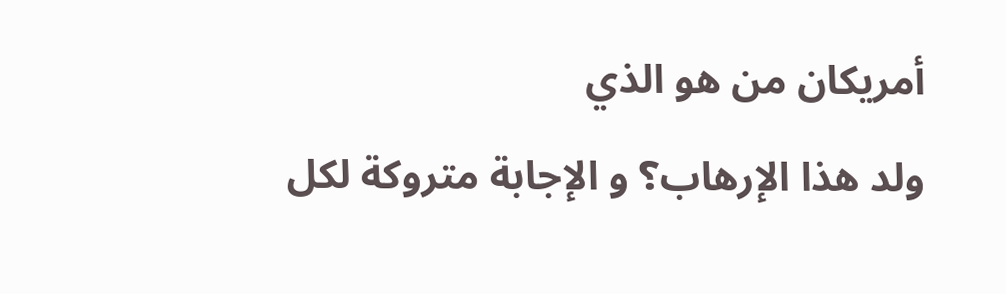أمريكان من هو الذي
ولد هذا الإرهاب؟ و الإجابة متروكة لكل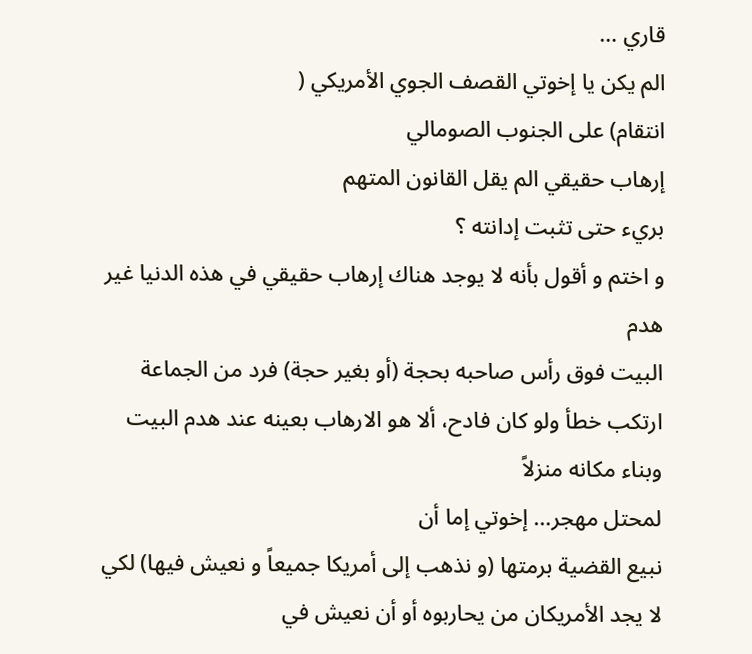قاري …
الم يكن يا إخوتي القصف الجوي الأمريكي (
انتقام) على الجنوب الصومالي
إرهاب حقيقي الم يقل القانون المتهم
بريء حتى تثبت إدانته ؟
و اختم و أقول بأنه لا يوجد هناك إرهاب حقيقي في هذه الدنيا غير هدم
البيت فوق رأس صاحبه بحجة (أو بغير حجة) فرد من الجماعة ارتكب خطأ ولو كان فادح، ألا هو الارهاب بعينه عند هدم البيت
وبناء مكانه منزلاً
لمحتل مهجر… إخوتي إما أن
نبيع القضية برمتها (و نذهب إلى أمريكا جميعاً و نعيش فيها) لكي لا يجد الأمريكان من يحاربوه أو أن نعيش في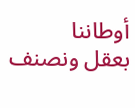أوطاننا
بعقل ونصنف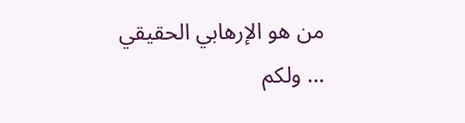من هو الإرهابي الحقيقي … ولكم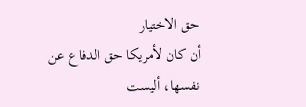حق الاختيار
أن كان لأمريكا حق الدفاع عن نفسها، أليست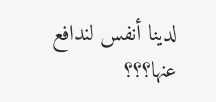لدينا أنفس لندافع عنها؟؟؟